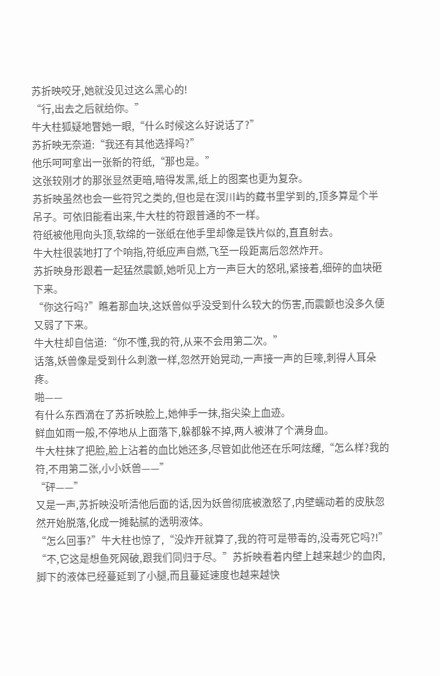苏折映咬牙,她就没见过这么黑心的!
“行,出去之后就给你。”
牛大柱狐疑地瞥她一眼,“什么时候这么好说话了?”
苏折映无奈道:“我还有其他选择吗?”
他乐呵呵拿出一张新的符纸,“那也是。”
这张较刚才的那张显然更暗,暗得发黑,纸上的图案也更为复杂。
苏折映虽然也会一些符咒之类的,但也是在溟川屿的藏书里学到的,顶多算是个半吊子。可依旧能看出来,牛大柱的符跟普通的不一样。
符纸被他甩向头顶,软绵的一张纸在他手里却像是铁片似的,直直射去。
牛大柱很装地打了个响指,符纸应声自燃,飞至一段距离后忽然炸开。
苏折映身形跟着一起猛然震颤,她听见上方一声巨大的怒吼,紧接着,细碎的血块砸下来。
“你这行吗?”瞧着那血块,这妖兽似乎没受到什么较大的伤害,而震颤也没多久便又弱了下来。
牛大柱却自信道:“你不懂,我的符,从来不会用第二次。”
话落,妖兽像是受到什么刺激一样,忽然开始晃动,一声接一声的巨嚎,刺得人耳朵疼。
啪——
有什么东西滴在了苏折映脸上,她伸手一抹,指尖染上血迹。
鲜血如雨一般,不停地从上面落下,躲都躲不掉,两人被淋了个满身血。
牛大柱抹了把脸,脸上沾着的血比她还多,尽管如此他还在乐呵炫耀,“怎么样?我的符,不用第二张,小小妖兽——”
“砰——”
又是一声,苏折映没听清他后面的话,因为妖兽彻底被激怒了,内壁蠕动着的皮肤忽然开始脱落,化成一摊黏腻的透明液体。
“怎么回事?”牛大柱也惊了,“没炸开就算了,我的符可是带毒的,没毒死它吗?!”
“不,它这是想鱼死网破,跟我们同归于尽。”苏折映看着内壁上越来越少的血肉,脚下的液体已经蔓延到了小腿,而且蔓延速度也越来越快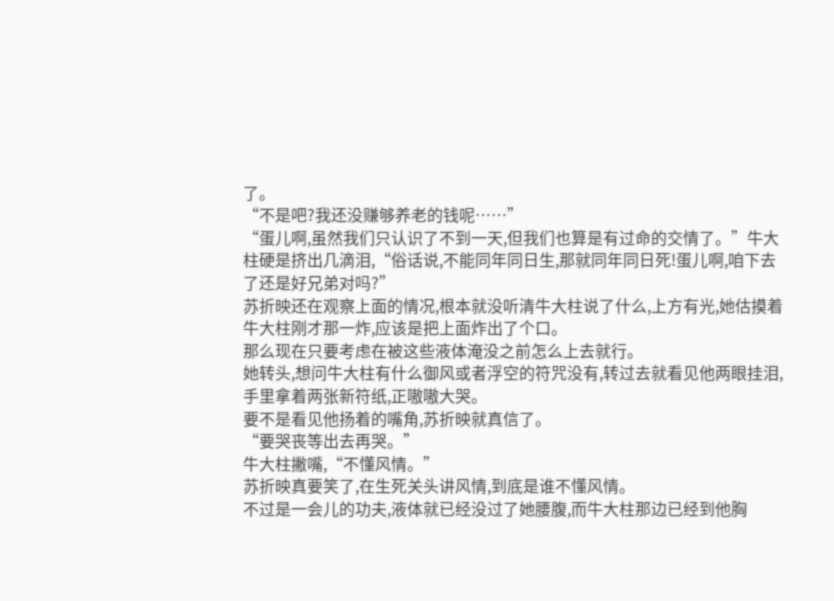了。
“不是吧?我还没赚够养老的钱呢……”
“蛋儿啊,虽然我们只认识了不到一天,但我们也算是有过命的交情了。”牛大柱硬是挤出几滴泪,“俗话说,不能同年同日生,那就同年同日死!蛋儿啊,咱下去了还是好兄弟对吗?”
苏折映还在观察上面的情况,根本就没听清牛大柱说了什么,上方有光,她估摸着牛大柱刚才那一炸,应该是把上面炸出了个口。
那么现在只要考虑在被这些液体淹没之前怎么上去就行。
她转头,想问牛大柱有什么御风或者浮空的符咒没有,转过去就看见他两眼挂泪,手里拿着两张新符纸,正嗷嗷大哭。
要不是看见他扬着的嘴角,苏折映就真信了。
“要哭丧等出去再哭。”
牛大柱撇嘴,“不懂风情。”
苏折映真要笑了,在生死关头讲风情,到底是谁不懂风情。
不过是一会儿的功夫,液体就已经没过了她腰腹,而牛大柱那边已经到他胸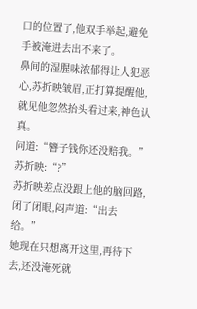口的位置了,他双手举起,避免手被淹进去出不来了。
鼻间的湿腥味浓郁得让人犯恶心,苏折映皱眉,正打算提醒他,就见他忽然抬头看过来,神色认真。
问道:“簪子钱你还没赔我。”
苏折映:“?”
苏折映差点没跟上他的脑回路,闭了闭眼,闷声道:“出去给。”
她现在只想离开这里,再待下去,还没淹死就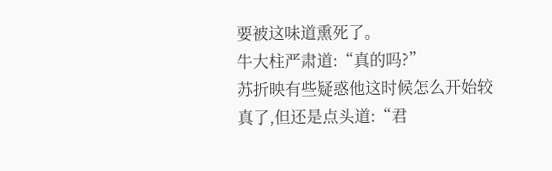要被这味道熏死了。
牛大柱严肃道:“真的吗?”
苏折映有些疑惑他这时候怎么开始较真了,但还是点头道:“君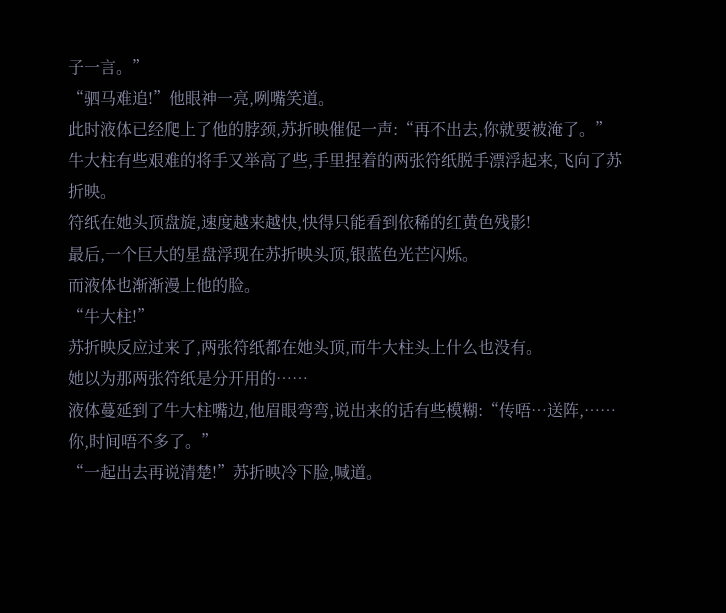子一言。”
“驷马难追!”他眼神一亮,咧嘴笑道。
此时液体已经爬上了他的脖颈,苏折映催促一声:“再不出去,你就要被淹了。”
牛大柱有些艰难的将手又举高了些,手里捏着的两张符纸脱手漂浮起来,飞向了苏折映。
符纸在她头顶盘旋,速度越来越快,快得只能看到依稀的红黄色残影!
最后,一个巨大的星盘浮现在苏折映头顶,银蓝色光芒闪烁。
而液体也渐渐漫上他的脸。
“牛大柱!”
苏折映反应过来了,两张符纸都在她头顶,而牛大柱头上什么也没有。
她以为那两张符纸是分开用的……
液体蔓延到了牛大柱嘴边,他眉眼弯弯,说出来的话有些模糊:“传唔…送阵,……你,时间唔不多了。”
“一起出去再说清楚!”苏折映冷下脸,喊道。